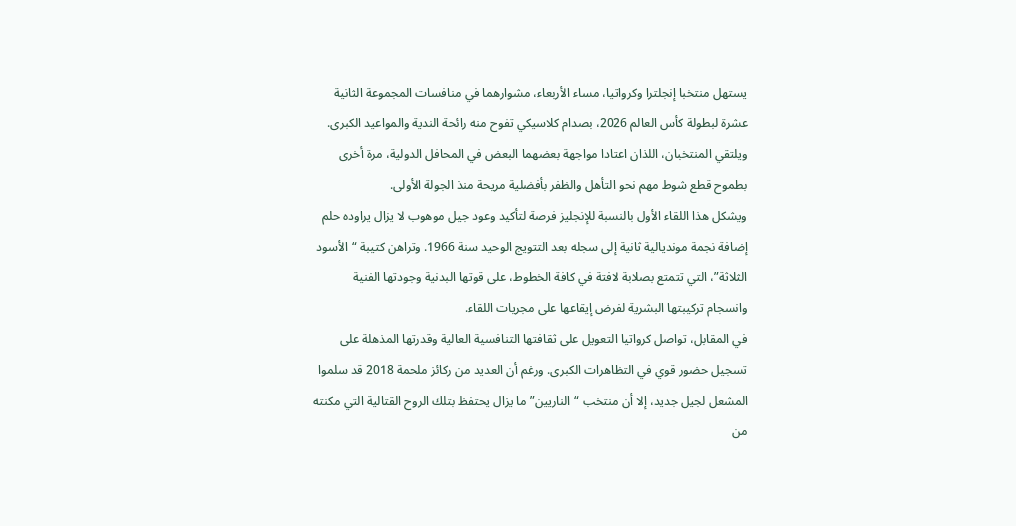يستهل منتخبا إنجلترا وكرواتيا، مساء الأربعاء، مشوارهما في منافسات المجموعة الثانية عشرة لبطولة كأس العالم 2026، بصدام كلاسيكي تفوح منه رائحة الندية والمواعيد الكبرى.
ويلتقي المنتخبان، اللذان اعتادا مواجهة بعضهما البعض في المحافل الدولية، مرة أخرى بطموح قطع شوط مهم نحو التأهل والظفر بأفضلية مريحة منذ الجولة الأولى.
ويشكل هذا اللقاء الأول بالنسبة للإنجليز فرصة لتأكيد وعود جيل موهوب لا يزال يراوده حلم إضافة نجمة مونديالية ثانية إلى سجله بعد التتويج الوحيد سنة 1966. وتراهن كتيبة “الأسود الثلاثة”، التي تتمتع بصلابة لافتة في كافة الخطوط، على قوتها البدنية وجودتها الفنية وانسجام تركيبتها البشرية لفرض إيقاعها على مجريات اللقاء.
في المقابل، تواصل كرواتيا التعويل على ثقافتها التنافسية العالية وقدرتها المذهلة على تسجيل حضور قوي في التظاهرات الكبرى. ورغم أن العديد من ركائز ملحمة 2018 قد سلموا المشعل لجيل جديد، إلا أن منتخب “الناريين” ما يزال يحتفظ بتلك الروح القتالية التي مكنته من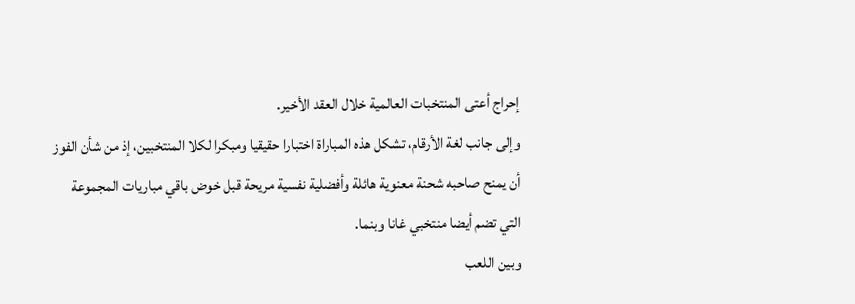إحراج أعتى المنتخبات العالمية خلال العقد الأخير.
وإلى جانب لغة الأرقام، تشكل هذه المباراة اختبارا حقيقيا ومبكرا لكلا المنتخبين، إذ من شأن الفوز أن يمنح صاحبه شحنة معنوية هائلة وأفضلية نفسية مريحة قبل خوض باقي مباريات المجموعة التي تضم أيضا منتخبي غانا وبنما.
وبين اللعب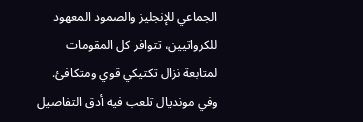الجماعي للإنجليز والصمود المعهود للكرواتيين، تتوافر كل المقومات لمتابعة نزال تكتيكي قوي ومتكافئ. وفي مونديال تلعب فيه أدق التفاصيل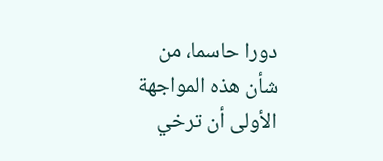دورا حاسما، من شأن هذه المواجهة الأولى أن ترخي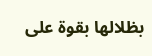بظلالها بقوة على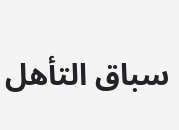سباق التأهل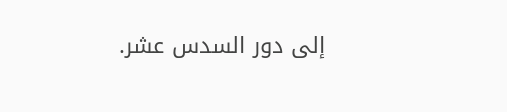إلى دور السدس عشر.